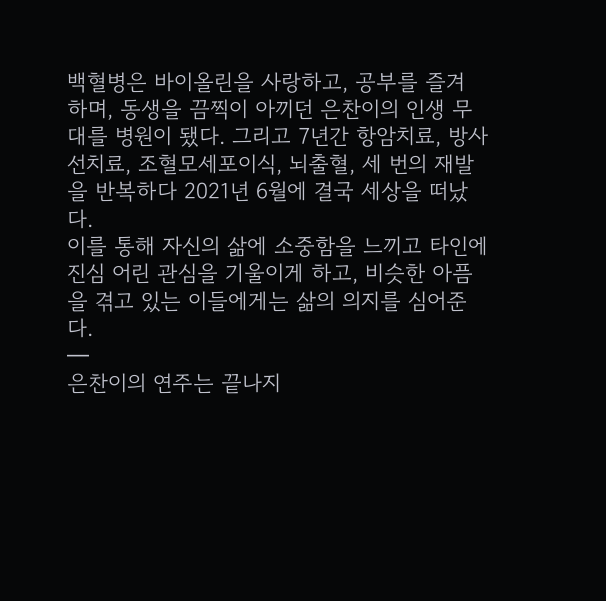백혈병은 바이올린을 사랑하고, 공부를 즐겨 하며, 동생을 끔찍이 아끼던 은찬이의 인생 무대를 병원이 됐다. 그리고 7년간 항암치료, 방사선치료, 조혈모세포이식, 뇌출혈, 세 번의 재발을 반복하다 2021년 6월에 결국 세상을 떠났다.
이를 통해 자신의 삶에 소중함을 느끼고 타인에 진심 어린 관심을 기울이게 하고, 비슷한 아픔을 겪고 있는 이들에게는 삶의 의지를 심어준다.
━
은찬이의 연주는 끝나지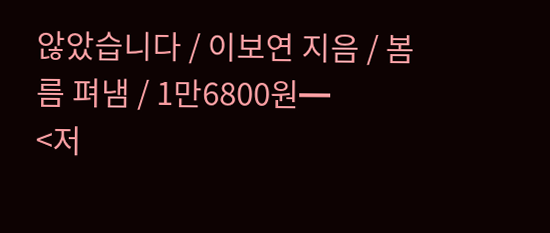않았습니다 / 이보연 지음 / 봄름 펴냄 / 1만6800원━
<저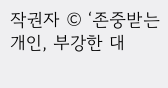작권자 © ‘존중받는 개인, 부강한 대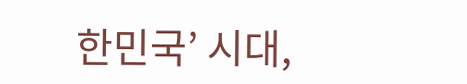한민국’ 시대,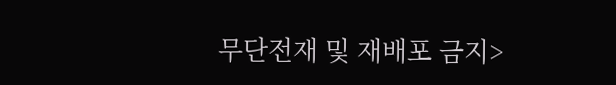무단전재 및 재배포 금지>